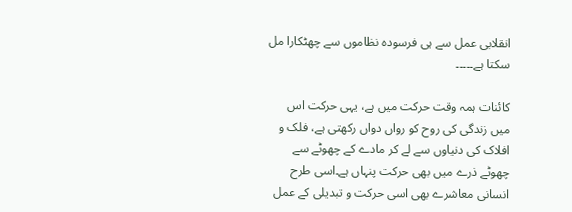انقلابی عمل سے ہی فرسودہ نظاموں سے چھٹکارا مل سکتا ہے۔۔۔۔۔

کائنات ہمہ وقت حرکت میں ہے، یہی حرکت اس میں زندگی کی روح کو رواں دواں رکھتی ہے، فلک و افلاک کی دنیاوں سے لے کر مادے کے چھوٹے سے چھوٹے ذرے میں بھی حرکت پنہاں ہے۔اسی طرح انسانی معاشرے بھی اسی حرکت و تبدیلی کے عمل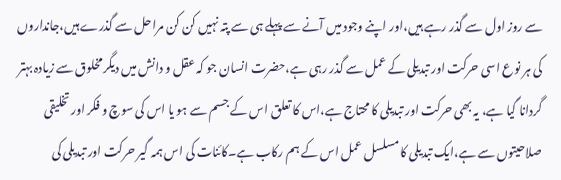سے روز اول سے گذر رہے ہیں،اور اپنے وجود میں آنے سے پہلے ہی سے پتہ نہیں کن کن مراحل سے گذرے ہیں،جانداروں کی ہر نوع اسی حرکت اور تبدیلی کے عمل سے گذر رہی ہے،حضرت انسان جو کہ عقل و دانش میں دیگر مخلوق سے زیادہ بہتر گردانا گیا ہے، یہ بھی حرکت اور تبدیلی کا محتاج ہے،اس کا تعلق اس کے جسم سے ہو یا اس کی سوچ و فکر اور تخلیقی صلاحیتوں سے ہے،ایک تبدیلی کا مسلسل عمل اس کے ہم رکاب ہے۔کائنات کی اس ہمہ گیر حرکت اور تبدیلی کی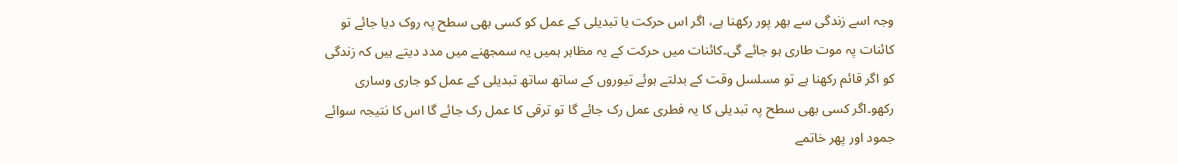وجہ اسے زندگی سے بھر پور رکھنا ہے، اگر اس حرکت یا تبدیلی کے عمل کو کسی بھی سطح پہ روک دیا جائے تو کائنات پہ موت طاری ہو جائے گی۔کائنات میں حرکت کے یہ مظاہر ہمیں یہ سمجھنے میں مدد دیتے ہیں کہ زندگی کو اگر قائم رکھنا ہے تو مسلسل وقت کے بدلتے ہوئے تیوروں کے ساتھ ساتھ تبدیلی کے عمل کو جاری وساری رکھو۔اگر کسی بھی سطح پہ تبدیلی کا یہ فطری عمل رک جائے گا تو ترقی کا عمل رک جائے گا اس کا نتیجہ سوائے جمود اور پھر خاتمے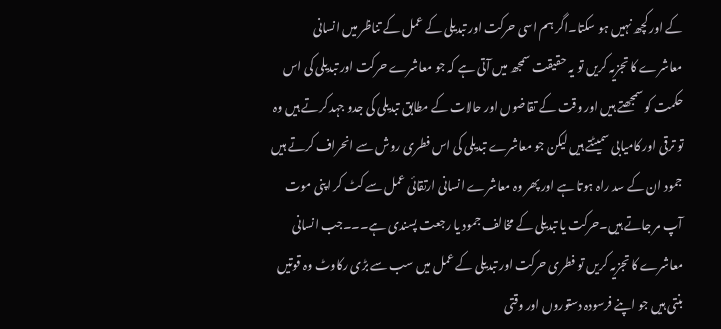کے اور کچھ نہیں ہو سکتا۔اگر ہم اسی حرکت اور تبدیلی کے عمل کے تناظر میں انسانی معاشرے کا تجزیہ کریں تو یہ حقیقت سمجھ میں آتی ہے کہ جو معاشرے حرکت اور تبدیلی کی اس حکمت کو سمجھتے ہیں اور وقت کے تقاضوں اور حالات کے مطابق تبدیلی کی جدو جہد کرتے ہیں وہ تو ترقی اور کامیابی سمیٹتے ہیں لیکن جو معاشرے تبدیلی کی اس فطری روش سے انحراف کرتے ہیں جمود ان کے سد راہ ہوتا ہے اور پھر وہ معاشرے انسانی ارتقائی عمل سے کٹ کر اپنی موت آپ مر جاتے ہیں۔حرکت یا تبدیلی کے مخالف جمود یا رجعت پسندی ہے۔۔۔جب انسانی معاشرے کا تجزیہ کریں تو فطری حرکت اور تبدیلی کے عمل میں سب سے بڑی رکاوٹ وہ قوتیں بنتی ہیں جو اپنے فرسودہ دستوروں اور وقتی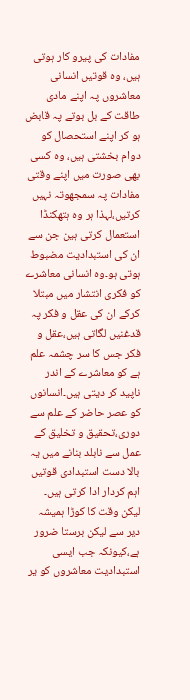مفادات کی پیرو کار ہوتی ہیں، وہ قوتیں انسانی معاشروں پہ اپنے مادی طاقت کے بل بوتے پہ قابض ہو کر اپنے استحصال کو دوام بخشتی ہیں، وہ کسی بھی صورت میں اپنے وقتی مفادات پہ سمجھوتہ نہیں کرتیں،لہذا ہر وہ ہتھکنڈا استعمال کرتی ہین جن سے ان کی استبدادیت مضبوط ہوتی ہو۔وہ انسانی معاشرے کو فکری انتشار میں مبتلا کرکے ان کی عقل و فکر پہ قدغنیں لگاتی ہیں،عقل و فکر جس کا سر چشمہ علم ہے کو معاشرے کے اندر ناپید کر دیتی ہیں۔انسانوں کو عصر حاضر کے علم سے دوری،تحقیق و تخلیق کے عمل سے نابلد بنانے میں یہ بالا دست استبدادی قوتیں اہم کردار ادا کرتی ہیں۔ لیکن وقت کا کوڑا ہمیشہ دیر سے لیکن برستا ضرور ہے،کیونکہ جب ایسی استبدادیت معاشروں کو یر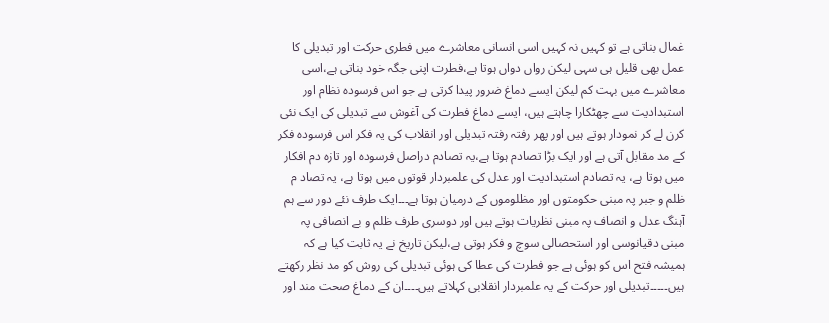غمال بناتی ہے تو کہیں نہ کہیں اسی انسانی معاشرے میں فطری حرکت اور تبدیلی کا عمل بھی قلیل ہی سہی لیکن رواں دواں ہوتا ہے،فطرت اپنی جگہ خود بناتی ہے،اسی معاشرے میں بہت کم لیکن ایسے دماغ ضرور پیدا کرتی ہے جو اس فرسودہ نظام اور استبدادیت سے چھٹکارا چاہتے ہیں، ایسے دماغ فطرت کی آغوش سے تبدیلی کی ایک نئی کرن لے کر نمودار ہوتے ہیں اور پھر رفتہ رفتہ تبدیلی اور انقلاب کی یہ فکر اس فرسودہ فکر کے مد مقابل آتی ہے اور ایک بڑا تصادم ہوتا ہے،یہ تصادم دراصل فرسودہ اور تازہ دم افکار میں ہوتا ہے، یہ تصادم استبدادیت اور عدل کی علمبردار قوتوں میں ہوتا ہے، یہ تصاد م ظلم و جبر پہ مبنی حکومتوں اور مظلوموں کے درمیان ہوتا ہے۔۔۔ایک طرف نئے دور سے ہم آہنگ عدل و انصاف پہ مبنی نظریات ہوتے ہیں اور دوسری طرف ظلم و بے انصافی پہ مبنی دقیانوسی اور استحصالی سوچ و فکر ہوتی ہے،لیکن تاریخ نے یہ ثابت کیا ہے کہ ہمیشہ فتح اس کو ہوئی ہے جو فطرت کی عطا کی ہوئی تبدیلی کی روش کو مد نظر رکھتے ہیں۔۔۔۔۔تبدیلی اور حرکت کے یہ علمبردار انقلابی کہلاتے ہیں۔۔۔۔ان کے دماغ صحت مند اور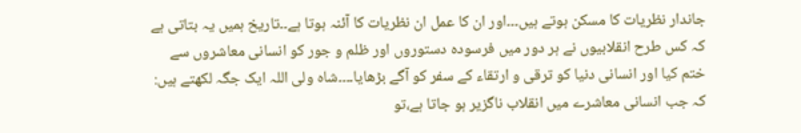جاندار نظریات کا مسکن ہوتے ہیں۔۔۔اور ان کا عمل ان نظریات کا آئنہ ہوتا ہے۔۔تاریخ ہمیں یہ بتاتی ہے کہ کس طرح انقلابیوں نے ہر دور میں فرسودہ دستوروں اور ظلم و جور کو انسانی معاشروں سے ختم کیا اور انسانی دنیا کو ترقی و ارتقاء کے سفر کو آگے بڑھایا۔۔۔۔شاہ ولی اللہ ایک جگہ لکھتے ہیں: کہ جب انسانی معاشرے میں انقلاب ناگزیر ہو جاتا ہے،تو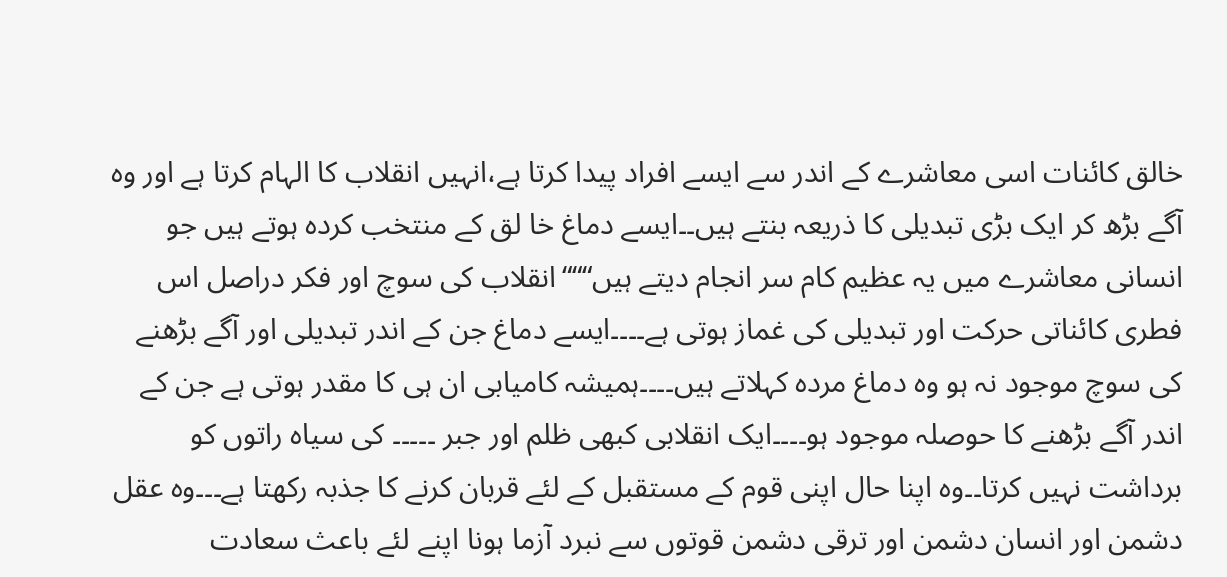خالق کائنات اسی معاشرے کے اندر سے ایسے افراد پیدا کرتا ہے،انہیں انقلاب کا الہام کرتا ہے اور وہ آگے بڑھ کر ایک بڑی تبدیلی کا ذریعہ بنتے ہیں۔۔ایسے دماغ خا لق کے منتخب کردہ ہوتے ہیں جو انسانی معاشرے میں یہ عظیم کام سر انجام دیتے ہیں“““انقلاب کی سوچ اور فکر دراصل اس فطری کائناتی حرکت اور تبدیلی کی غماز ہوتی ہے۔۔۔۔ایسے دماغ جن کے اندر تبدیلی اور آگے بڑھنے کی سوچ موجود نہ ہو وہ دماغ مردہ کہلاتے ہیں۔۔۔۔ہمیشہ کامیابی ان ہی کا مقدر ہوتی ہے جن کے اندر آگے بڑھنے کا حوصلہ موجود ہو۔۔۔۔ایک انقلابی کبھی ظلم اور جبر ۔۔۔۔۔ کی سیاہ راتوں کو برداشت نہیں کرتا۔۔وہ اپنا حال اپنی قوم کے مستقبل کے لئے قربان کرنے کا جذبہ رکھتا ہے۔۔۔وہ عقل دشمن اور انسان دشمن اور ترقی دشمن قوتوں سے نبرد آزما ہونا اپنے لئے باعث سعادت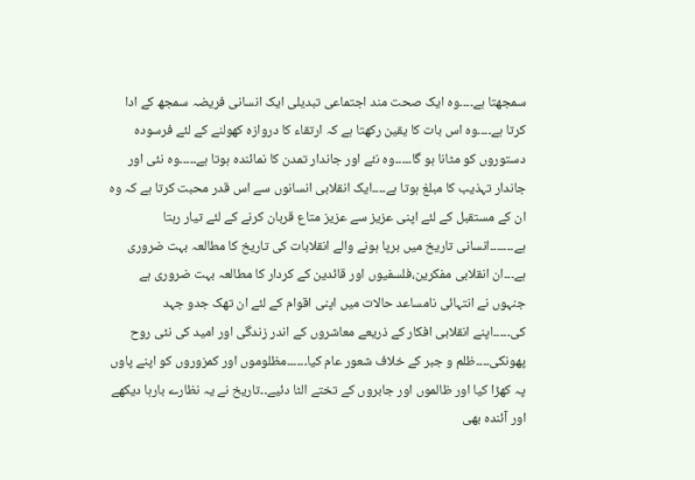سمجھتا ہے۔۔۔۔وہ ایک صحت مند اجتماعی تبدیلی ایک انسانی فریضہ سمجھ کے ادا کرتا ہے۔۔۔۔وہ اس بات کا یقین رکھتا ہے کہ ارتقاء کا دروازہ کھولنے کے لئے فرسودہ دستوروں کو مٹانا ہو گا۔۔۔۔۔وہ نئے اور جاندار تمدن کا نمائندہ ہوتا ہے۔۔۔۔۔وہ نئی اور جاندار تہذیب کا مبلغ ہوتا ہے۔۔۔۔ایک انقلابی انسانوں سے اس قدر محبت کرتا ہے کہ وہ ان کے مستقبل کے لئے اپنی عزیز سے عزیز متاع قربان کرنے کے لئے تیار رہتا ہے۔۔۔۔۔۔۔انسانی تاریخ میں برپا ہونے والے انقلابات کی تاریخ کا مطالعہ بہت ضروری ہے۔۔۔ان انقلابی مفکرین،فلسفیوں اور قائدین کے کردار کا مطالعہ بہت ضروری ہے جنہوں نے انتہائی نامساعد حالات میں اپنی اقوام کے لئے ان تھک جدو جہد کی۔۔۔۔۔اپنے انقلابی افکار کے ذریعے معاشروں کے اندر زندگی اور امید کی نئی روح پھونکی۔۔۔۔ظلم و جبر کے خلاف شعور عام کیا۔۔۔۔۔۔مظلوموں اور کمزوروں کو اپنے پاوں پہ کھڑا کیا اور ظالموں اور جابروں کے تختے الٹا دئیے۔۔تاریخ نے یہ نظارے بارہا دیکھے اور آئندہ بھی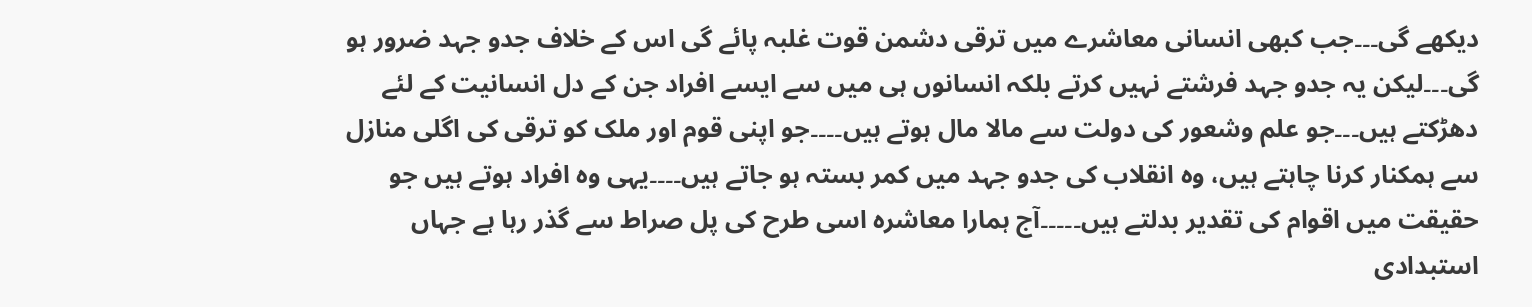دیکھے گی۔۔۔جب کبھی انسانی معاشرے میں ترقی دشمن قوت غلبہ پائے گی اس کے خلاف جدو جہد ضرور ہو گی۔۔۔لیکن یہ جدو جہد فرشتے نہیں کرتے بلکہ انسانوں ہی میں سے ایسے افراد جن کے دل انسانیت کے لئے دھڑکتے ہیں۔۔۔جو علم وشعور کی دولت سے مالا مال ہوتے ہیں۔۔۔۔جو اپنی قوم اور ملک کو ترقی کی اگلی منازل سے ہمکنار کرنا چاہتے ہیں، وہ انقلاب کی جدو جہد میں کمر بستہ ہو جاتے ہیں۔۔۔۔یہی وہ افراد ہوتے ہیں جو حقیقت میں اقوام کی تقدیر بدلتے ہیں۔۔۔۔۔آج ہمارا معاشرہ اسی طرح کی پل صراط سے گذر رہا ہے جہاں استبدادی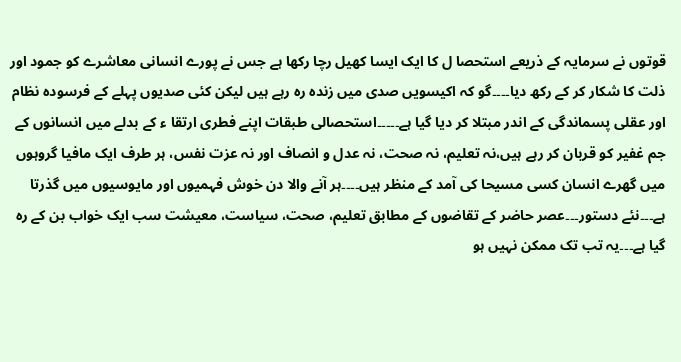قوتوں نے سرمایہ کے ذریعے استحصا ل کا ایک ایسا کھیل رچا رکھا ہے جس نے پورے انسانی معاشرے کو جمود اور ذلت کا شکار کر کے رکھ دیا۔۔۔۔گو کہ اکیسویں صدی میں زندہ رہ رہے ہیں لیکن کئی صدیوں پہلے کے فرسودہ نظام اور عقلی پسماندگی کے اندر مبتلا کر دیا گیا ہے۔۔۔۔۔استحصالی طبقات اپنے فطری ارتقا ء کے بدلے میں انسانوں کے جم غفیر کو قربان کر رہے ہیں،نہ تعلیم، نہ صحت، نہ عدل و انصاف اور نہ عزت نفس، ہر طرف ایک مافیا گروہوں میں گھرے انسان کسی مسیحا کی آمد کے منظر ہیں۔۔۔۔ہر آنے والا دن خوش فہمیوں اور مایوسیوں میں گذرتا ہے۔۔۔نئے دستور۔۔۔عصر حاضر کے تقاضوں کے مطابق تعلیم، صحت، سیاست، معیشت سب ایک خواب بن کے رہ گیا ہے۔۔۔یہ تب تک ممکن نہیں ہو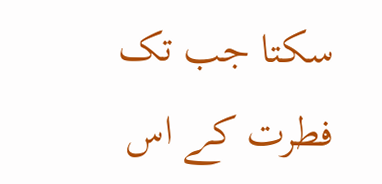سکتا جب تک فطرت کے اس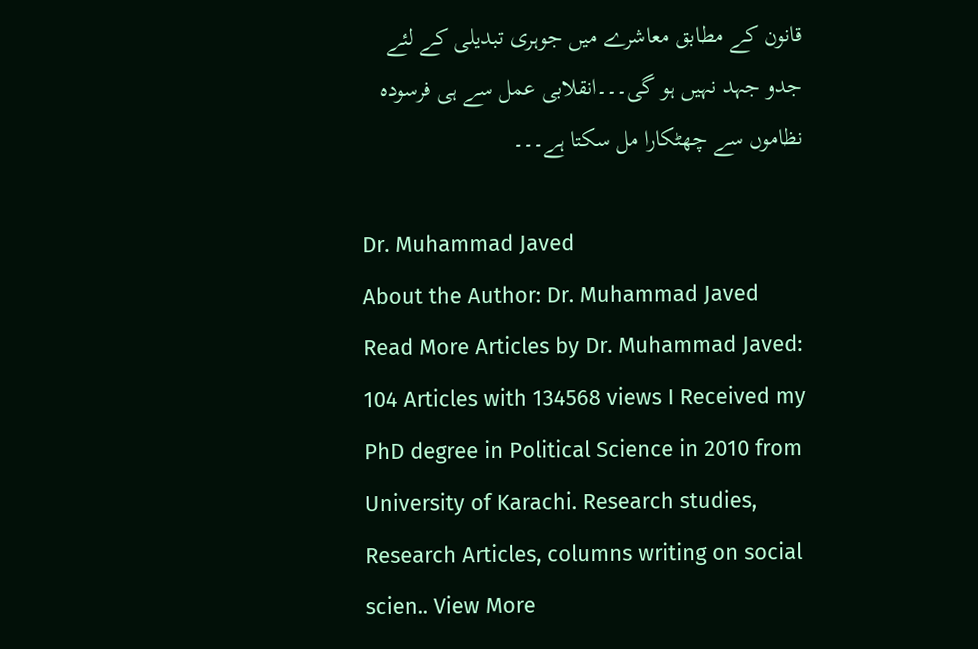قانون کے مطابق معاشرے میں جوہری تبدیلی کے لئے جدو جہد نہیں ہو گی۔۔۔انقلابی عمل سے ہی فرسودہ نظاموں سے چھٹکارا مل سکتا ہے۔۔۔

Dr. Muhammad Javed
About the Author: Dr. Muhammad Javed Read More Articles by Dr. Muhammad Javed: 104 Articles with 134568 views I Received my PhD degree in Political Science in 2010 from University of Karachi. Research studies, Research Articles, columns writing on social scien.. View More